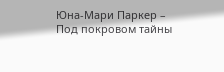Юна-Мари Паркер – Под покровом тайны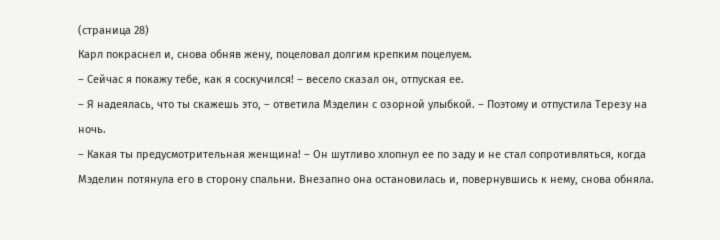(страница 28)
Карл покраснел и, снова обняв жену, поцеловал долгим крепким поцелуем.
– Сейчас я покажу тебе, как я соскучился! – весело сказал он, отпуская ее.
– Я надеялась, что ты скажешь это, – ответила Мэделин с озорной улыбкой. – Поэтому и отпустила Терезу на ночь.
– Какая ты предусмотрительная женщина! – Он шутливо хлопнул ее по заду и не стал сопротивляться, когда Мэделин потянула его в сторону спальни. Внезапно она остановилась и, повернувшись к нему, снова обняла.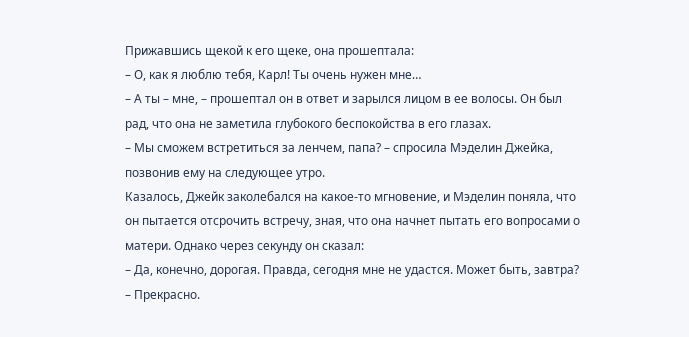Прижавшись щекой к его щеке, она прошептала:
– О, как я люблю тебя, Карл! Ты очень нужен мне…
– А ты – мне, – прошептал он в ответ и зарылся лицом в ее волосы. Он был рад, что она не заметила глубокого беспокойства в его глазах.
– Мы сможем встретиться за ленчем, папа? – спросила Мэделин Джейка, позвонив ему на следующее утро.
Казалось, Джейк заколебался на какое-то мгновение, и Мэделин поняла, что он пытается отсрочить встречу, зная, что она начнет пытать его вопросами о матери. Однако через секунду он сказал:
– Да, конечно, дорогая. Правда, сегодня мне не удастся. Может быть, завтра?
– Прекрасно.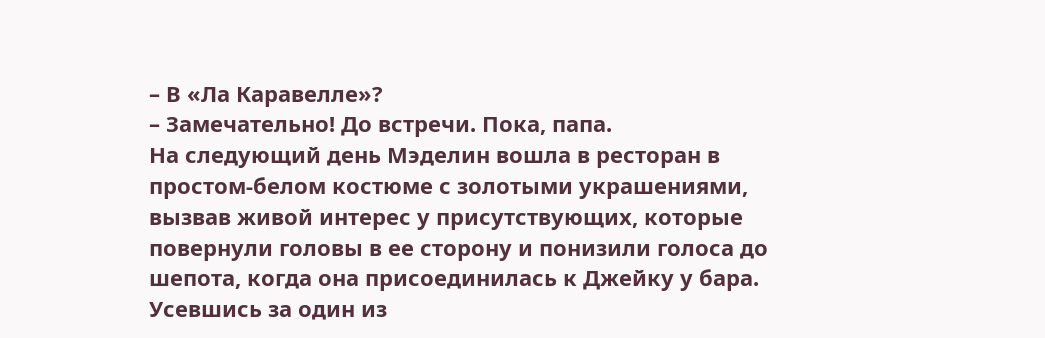– В «Ла Каравелле»?
– Замечательно! До встречи. Пока, папа.
На следующий день Мэделин вошла в ресторан в простом-белом костюме с золотыми украшениями, вызвав живой интерес у присутствующих, которые повернули головы в ее сторону и понизили голоса до шепота, когда она присоединилась к Джейку у бара.
Усевшись за один из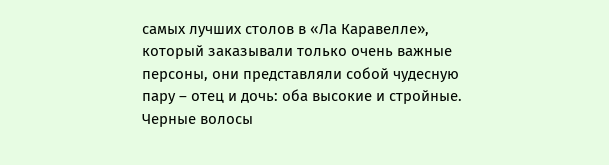самых лучших столов в «Ла Каравелле», который заказывали только очень важные персоны, они представляли собой чудесную пару – отец и дочь: оба высокие и стройные. Черные волосы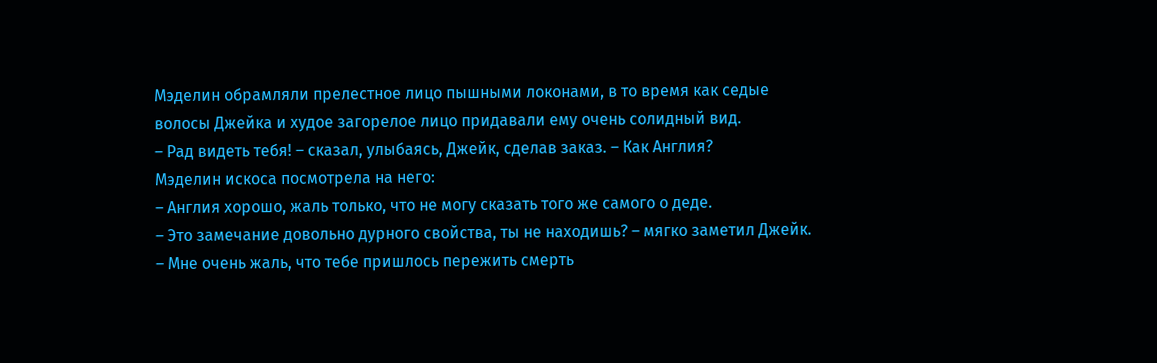Мэделин обрамляли прелестное лицо пышными локонами, в то время как седые волосы Джейка и худое загорелое лицо придавали ему очень солидный вид.
– Рад видеть тебя! – сказал, улыбаясь, Джейк, сделав заказ. – Как Англия?
Мэделин искоса посмотрела на него:
– Англия хорошо, жаль только, что не могу сказать того же самого о деде.
– Это замечание довольно дурного свойства, ты не находишь? – мягко заметил Джейк. – Мне очень жаль, что тебе пришлось пережить смерть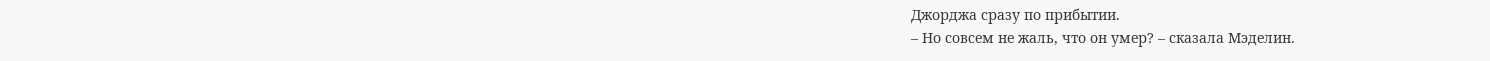Джорджа сразу по прибытии.
– Но совсем не жаль, что он умер? – сказала Мэделин.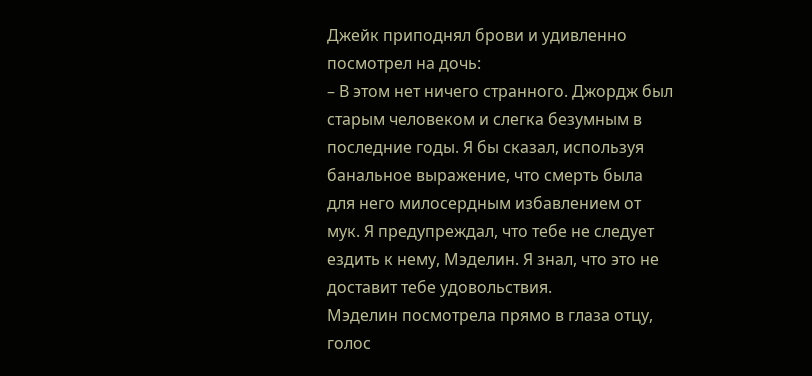Джейк приподнял брови и удивленно посмотрел на дочь:
– В этом нет ничего странного. Джордж был старым человеком и слегка безумным в последние годы. Я бы сказал, используя банальное выражение, что смерть была для него милосердным избавлением от мук. Я предупреждал, что тебе не следует ездить к нему, Мэделин. Я знал, что это не доставит тебе удовольствия.
Мэделин посмотрела прямо в глаза отцу, голос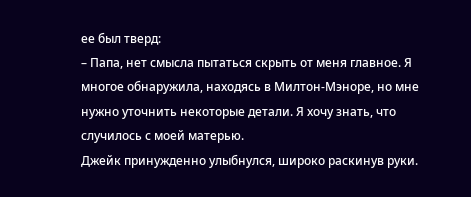ее был тверд:
– Папа, нет смысла пытаться скрыть от меня главное. Я многое обнаружила, находясь в Милтон-Мэноре, но мне нужно уточнить некоторые детали. Я хочу знать, что случилось с моей матерью.
Джейк принужденно улыбнулся, широко раскинув руки.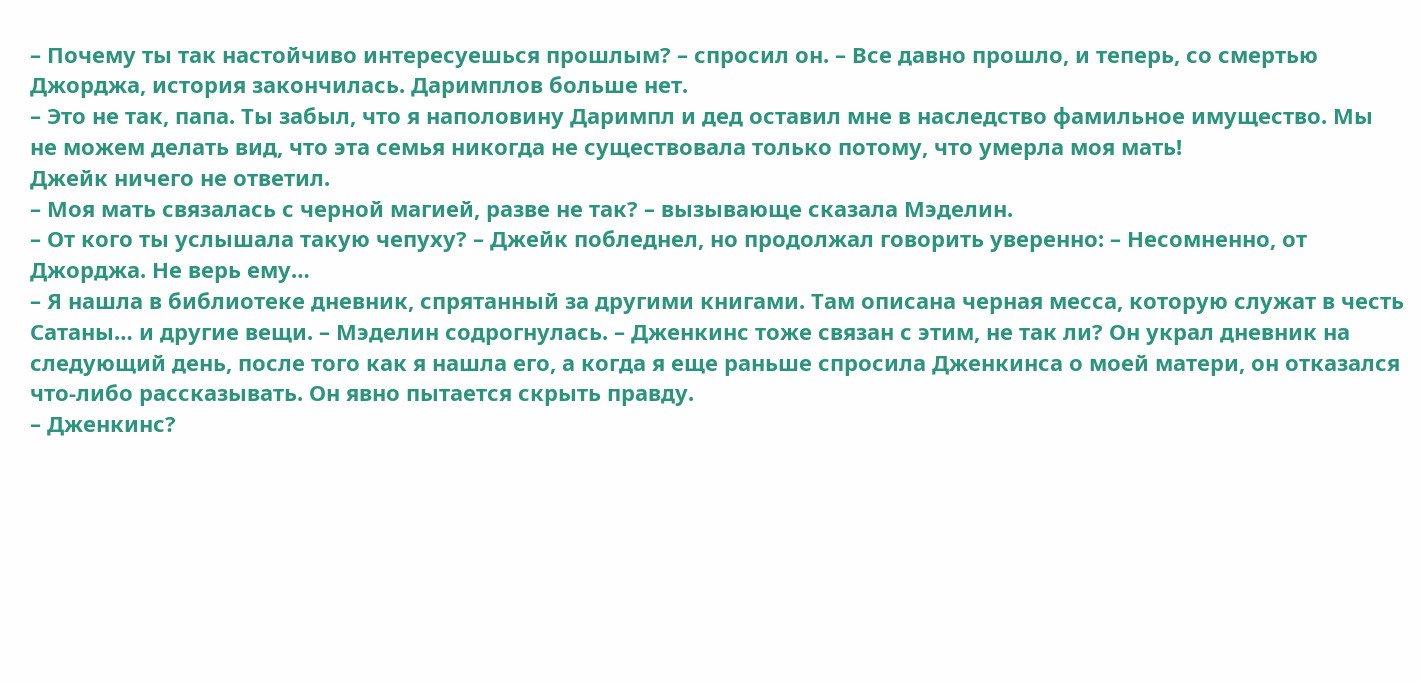– Почему ты так настойчиво интересуешься прошлым? – спросил он. – Все давно прошло, и теперь, со смертью Джорджа, история закончилась. Даримплов больше нет.
– Это не так, папа. Ты забыл, что я наполовину Даримпл и дед оставил мне в наследство фамильное имущество. Мы не можем делать вид, что эта семья никогда не существовала только потому, что умерла моя мать!
Джейк ничего не ответил.
– Моя мать связалась с черной магией, разве не так? – вызывающе сказала Мэделин.
– От кого ты услышала такую чепуху? – Джейк побледнел, но продолжал говорить уверенно: – Несомненно, от Джорджа. Не верь ему…
– Я нашла в библиотеке дневник, спрятанный за другими книгами. Там описана черная месса, которую служат в честь Сатаны… и другие вещи. – Мэделин содрогнулась. – Дженкинс тоже связан с этим, не так ли? Он украл дневник на следующий день, после того как я нашла его, а когда я еще раньше спросила Дженкинса о моей матери, он отказался что-либо рассказывать. Он явно пытается скрыть правду.
– Дженкинс?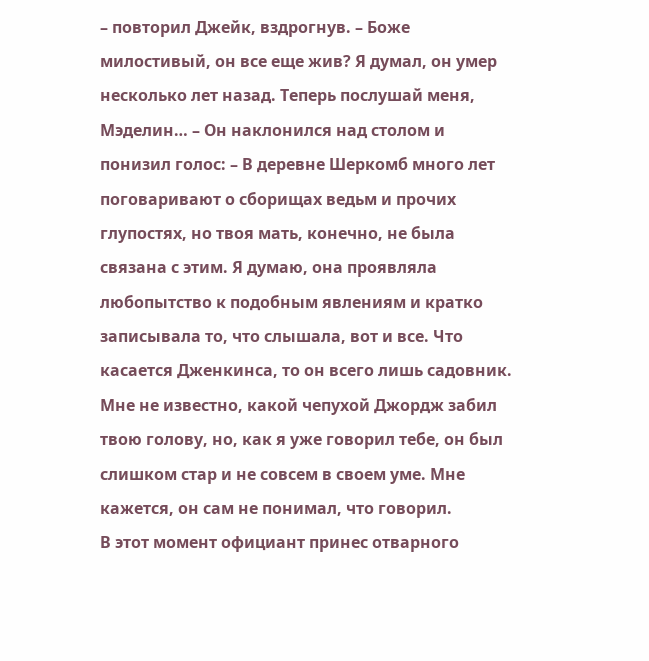– повторил Джейк, вздрогнув. – Боже милостивый, он все еще жив? Я думал, он умер несколько лет назад. Теперь послушай меня, Мэделин… – Он наклонился над столом и понизил голос: – В деревне Шеркомб много лет поговаривают о сборищах ведьм и прочих глупостях, но твоя мать, конечно, не была связана с этим. Я думаю, она проявляла любопытство к подобным явлениям и кратко записывала то, что слышала, вот и все. Что касается Дженкинса, то он всего лишь садовник. Мне не известно, какой чепухой Джордж забил твою голову, но, как я уже говорил тебе, он был слишком стар и не совсем в своем уме. Мне кажется, он сам не понимал, что говорил.
В этот момент официант принес отварного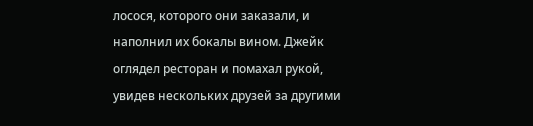лосося, которого они заказали, и наполнил их бокалы вином. Джейк оглядел ресторан и помахал рукой, увидев нескольких друзей за другими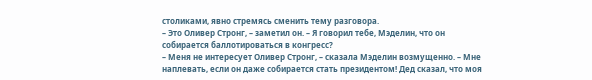столиками, явно стремясь сменить тему разговора.
– Это Оливер Стронг, – заметил он. – Я говорил тебе, Мэделин, что он собирается баллотироваться в конгресс?
– Меня не интересует Оливер Стронг, – сказала Мэделин возмущенно. – Мне наплевать, если он даже собирается стать президентом! Дед сказал, что моя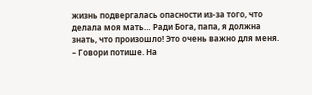жизнь подвергалась опасности из-за того, что делала моя мать… Ради Бога, папа, я должна знать, что произошло! Это очень важно для меня.
– Говори потише. На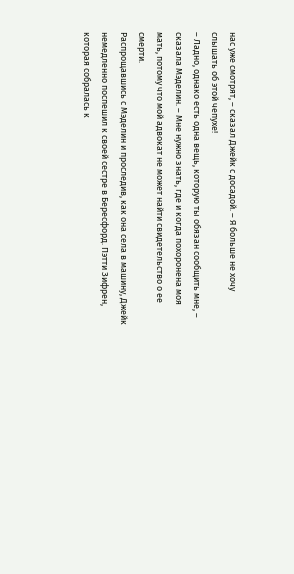нас уже смотрят, – сказал Джейк с досадой. – Я больше не хочу слышать об этой чепухе!
– Ладно, однако есть одна вещь, которую ты обязан сообщить мне, – сказала Мэделин. – Мне нужно знать, где и когда похоронена моя мать, потому что мой адвокат не может найти свидетельство о ее смерти.
Распрощавшись с Мэделин и проследив, как она села в машину, Джейк немедленно поспешил к своей сестре в Бересфорд. Пэтти Зифрен, которая собралась к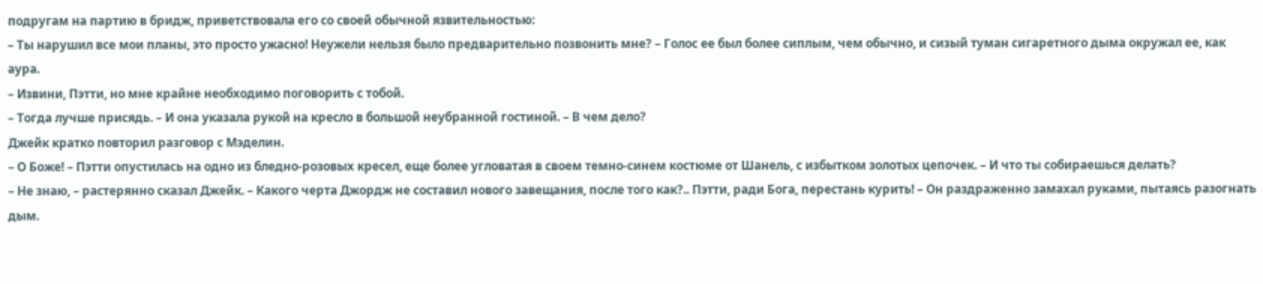подругам на партию в бридж, приветствовала его со своей обычной язвительностью:
– Ты нарушил все мои планы, это просто ужасно! Неужели нельзя было предварительно позвонить мне? – Голос ее был более сиплым, чем обычно, и сизый туман сигаретного дыма окружал ее, как аура.
– Извини, Пэтти, но мне крайне необходимо поговорить с тобой.
– Тогда лучше присядь. – И она указала рукой на кресло в большой неубранной гостиной. – В чем дело?
Джейк кратко повторил разговор с Мэделин.
– О Боже! – Пэтти опустилась на одно из бледно-розовых кресел, еще более угловатая в своем темно-синем костюме от Шанель, с избытком золотых цепочек. – И что ты собираешься делать?
– Не знаю, – растерянно сказал Джейк. – Какого черта Джордж не составил нового завещания, после того как?.. Пэтти, ради Бога, перестань курить! – Он раздраженно замахал руками, пытаясь разогнать дым.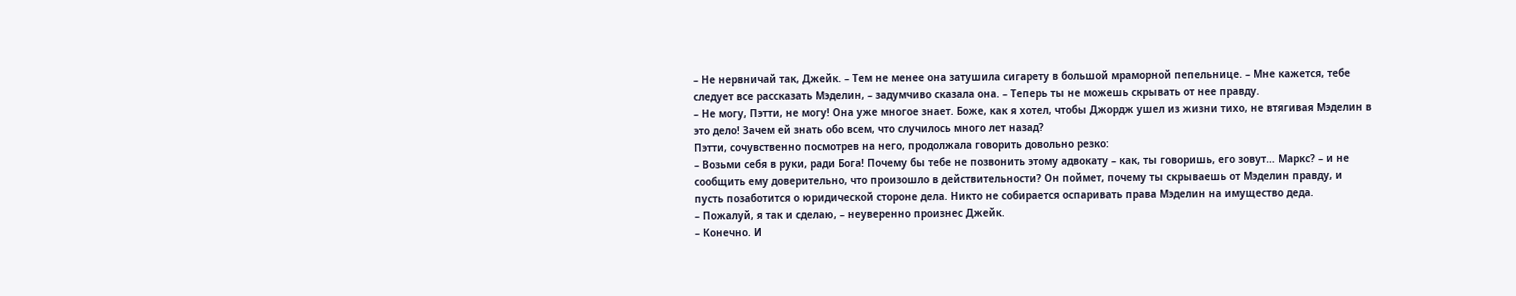– Не нервничай так, Джейк. – Тем не менее она затушила сигарету в большой мраморной пепельнице. – Мне кажется, тебе следует все рассказать Мэделин, – задумчиво сказала она. – Теперь ты не можешь скрывать от нее правду.
– Не могу, Пэтти, не могу! Она уже многое знает. Боже, как я хотел, чтобы Джордж ушел из жизни тихо, не втягивая Мэделин в это дело! Зачем ей знать обо всем, что случилось много лет назад?
Пэтти, сочувственно посмотрев на него, продолжала говорить довольно резко:
– Возьми себя в руки, ради Бога! Почему бы тебе не позвонить этому адвокату – как, ты говоришь, его зовут… Маркс? – и не сообщить ему доверительно, что произошло в действительности? Он поймет, почему ты скрываешь от Мэделин правду, и пусть позаботится о юридической стороне дела. Никто не собирается оспаривать права Мэделин на имущество деда.
– Пожалуй, я так и сделаю, – неуверенно произнес Джейк.
– Конечно. И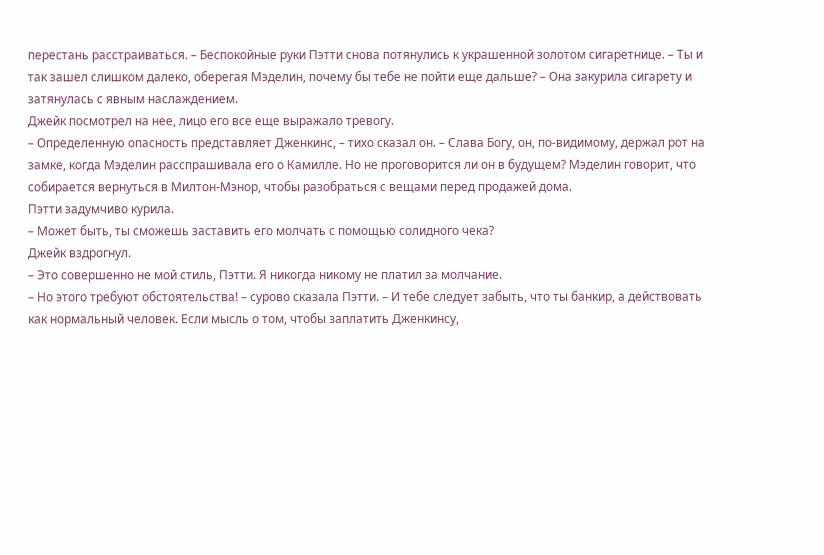перестань расстраиваться. – Беспокойные руки Пэтти снова потянулись к украшенной золотом сигаретнице. – Ты и так зашел слишком далеко, оберегая Мэделин, почему бы тебе не пойти еще дальше? – Она закурила сигарету и затянулась с явным наслаждением.
Джейк посмотрел на нее, лицо его все еще выражало тревогу.
– Определенную опасность представляет Дженкинс, – тихо сказал он. – Слава Богу, он, по-видимому, держал рот на замке, когда Мэделин расспрашивала его о Камилле. Но не проговорится ли он в будущем? Мэделин говорит, что собирается вернуться в Милтон-Мэнор, чтобы разобраться с вещами перед продажей дома.
Пэтти задумчиво курила.
– Может быть, ты сможешь заставить его молчать с помощью солидного чека?
Джейк вздрогнул.
– Это совершенно не мой стиль, Пэтти. Я никогда никому не платил за молчание.
– Но этого требуют обстоятельства! – сурово сказала Пэтти. – И тебе следует забыть, что ты банкир, а действовать как нормальный человек. Если мысль о том, чтобы заплатить Дженкинсу,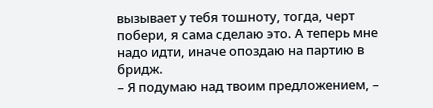вызывает у тебя тошноту, тогда, черт побери, я сама сделаю это. А теперь мне надо идти, иначе опоздаю на партию в бридж.
– Я подумаю над твоим предложением, –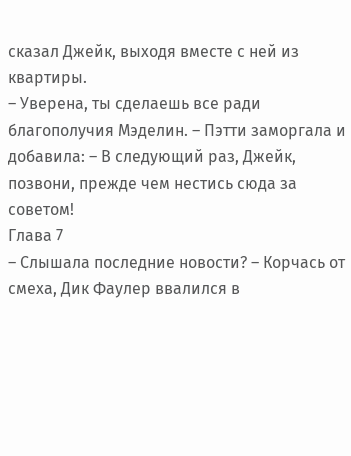сказал Джейк, выходя вместе с ней из квартиры.
– Уверена, ты сделаешь все ради благополучия Мэделин. – Пэтти заморгала и добавила: – В следующий раз, Джейк, позвони, прежде чем нестись сюда за советом!
Глава 7
– Слышала последние новости? – Корчась от смеха, Дик Фаулер ввалился в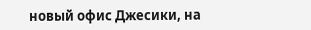новый офис Джесики, на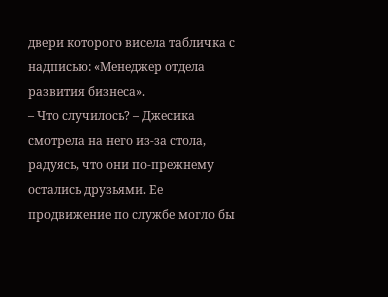двери которого висела табличка с надписью: «Менеджер отдела развития бизнеса».
– Что случилось? – Джесика смотрела на него из-за стола, радуясь, что они по-прежнему остались друзьями. Ее продвижение по службе могло бы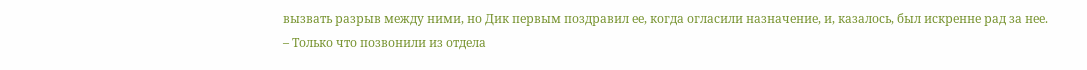вызвать разрыв между ними, но Дик первым поздравил ее, когда огласили назначение, и, казалось, был искренне рад за нее.
– Только что позвонили из отдела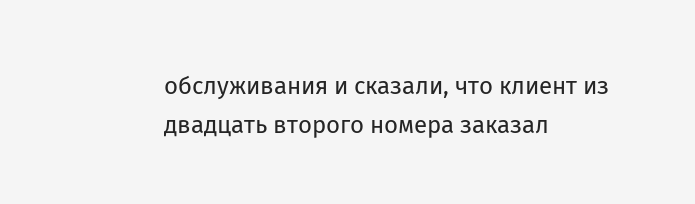обслуживания и сказали, что клиент из двадцать второго номера заказал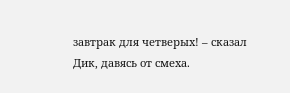завтрак для четверых! – сказал Дик, давясь от смеха.